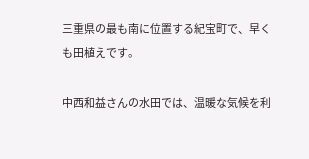三重県の最も南に位置する紀宝町で、早くも田植えです。

中西和益さんの水田では、温暖な気候を利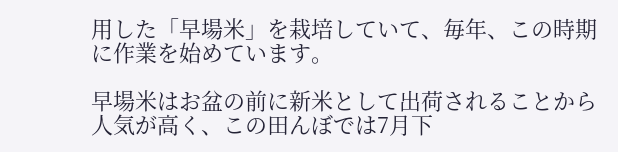用した「早場米」を栽培していて、毎年、この時期に作業を始めています。

早場米はお盆の前に新米として出荷されることから人気が高く、この田んぼでは7月下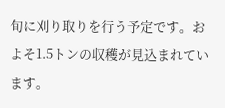旬に刈り取りを行う予定です。およそ1.5トンの収穫が見込まれています。